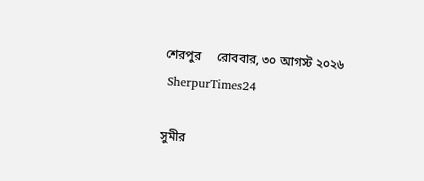শেরপুর     রোববার, ৩০ আগস্ট ২০২৬
 SherpurTimes24

সুমীর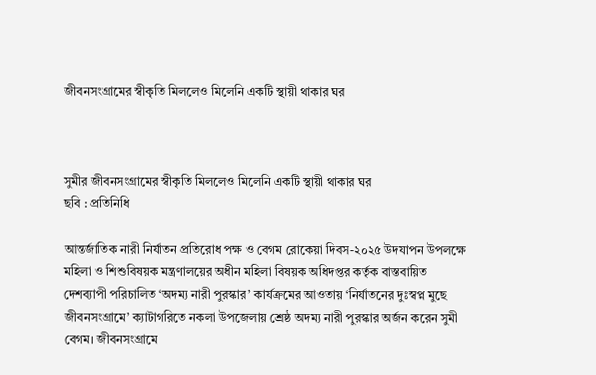জীবনসংগ্রামের স্বীকৃতি মিললেও মিলেনি একটি স্থায়ী থাকার ঘর



সুমীর জীবনসংগ্রামের স্বীকৃতি মিললেও মিলেনি একটি স্থায়ী থাকার ঘর
ছবি : প্রতিনিধি

আন্তর্জাতিক নারী নির্যাতন প্রতিরোধ পক্ষ ও বেগম রোকেয়া দিবস-২০২৫ উদযাপন উপলক্ষে মহিলা ও শিশুবিষয়ক মন্ত্রণালয়ের অধীন মহিলা বিষয়ক অধিদপ্তর কর্তৃক বাস্তবায়িত দেশব্যাপী পরিচালিত ‘অদম্য নারী পুরস্কার’ কার্যক্রমের আওতায় ‘নির্যাতনের দুঃস্বপ্ন মুছে জীবনসংগ্রামে’ ক্যাটাগরিতে নকলা উপজেলায় শ্রেষ্ঠ অদম্য নারী পুরস্কার অর্জন করেন সুমী বেগম। জীবনসংগ্রামে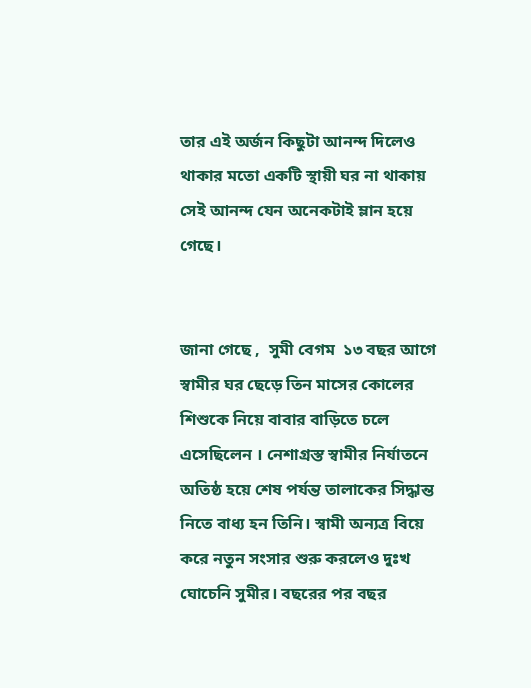তার এই অর্জন কিছুটা আনন্দ দিলেও থাকার মতো একটি স্থায়ী ঘর না থাকায় সেই আনন্দ যেন অনেকটাই ম্লান হয়ে গেছে।


জানা গেছে ,  সুমী বেগম  ১৩ বছর আগে স্বামীর ঘর ছেড়ে তিন মাসের কোলের শিশুকে নিয়ে বাবার বাড়িতে চলে এসেছিলেন । নেশাগ্রস্ত স্বামীর নির্যাতনে অতিষ্ঠ হয়ে শেষ পর্যন্ত তালাকের সিদ্ধান্ত নিতে বাধ্য হন তিনি। স্বামী অন্যত্র বিয়ে করে নতুন সংসার শুরু করলেও দুঃখ ঘোচেনি সুমীর। বছরের পর বছর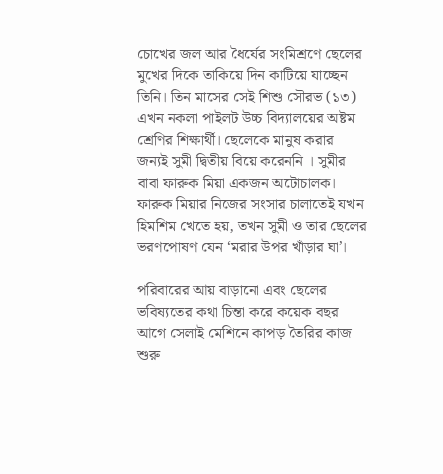চোখের জল আর ধৈর্যের সংমিশ্রণে ছেলের মুখের দিকে তাকিয়ে দিন কাটিয়ে যাচ্ছেন তিনি। তিন মাসের সেই শিশু সৌরভ (১৩) এখন নকলা পাইলট উচ্চ বিদ্যালয়ের অষ্টম শ্রেণির শিক্ষার্থী। ছেলেকে মানুষ করার জন্যই সুমী দ্বিতীয় বিয়ে করেননি । সুমীর বাবা ফারুক মিয়া একজন অটোচালক। ফারুক মিয়ার নিজের সংসার চালাতেই যখন হিমশিম খেতে হয়, তখন সুমী ও তার ছেলের ভরণপোষণ যেন ‘মরার উপর খাঁড়ার ঘা’।

পরিবারের আয় বাড়ানো এবং ছেলের ভবিষ্যতের কথা চিন্তা করে কয়েক বছর আগে সেলাই মেশিনে কাপড় তৈরির কাজ শুরু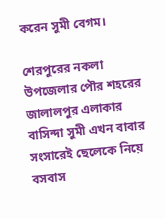করেন সুমী বেগম।

শেরপুরের নকলা উপজেলার পৌর শহরের জালালপুর এলাকার বাসিন্দা সুমী এখন বাবার সংসারেই ছেলেকে নিয়ে বসবাস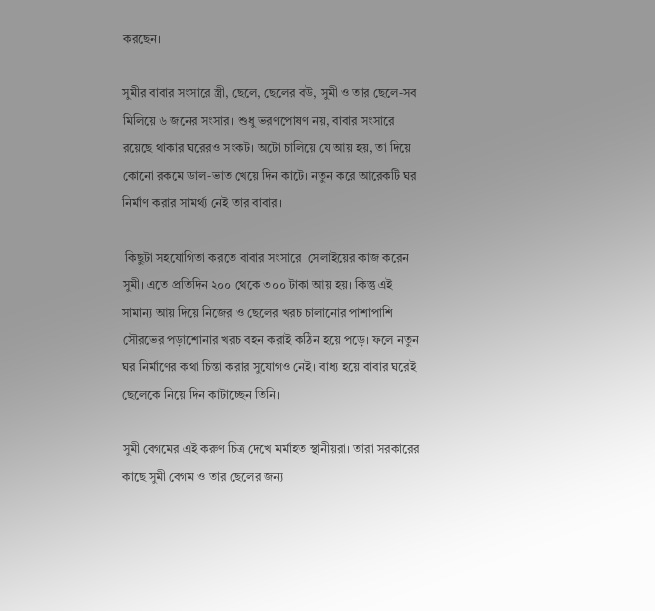করছেন।

সুমীর বাবার সংসারে স্ত্রী, ছেলে, ছেলের বউ, সুমী ও তার ছেলে-সব মিলিয়ে ৬ জনের সংসার। শুধু ভরণপোষণ নয়, বাবার সংসারে রয়েছে থাকার ঘরেরও সংকট। অটো চালিয়ে যে আয় হয়, তা দিয়ে কোনো রকমে ডাল-ভাত খেয়ে দিন কাটে। নতুন করে আরেকটি ঘর নির্মাণ করার সামর্থ্য নেই তার বাবার।

 কিছুটা সহযোগিতা করতে বাবার সংসারে  সেলাইয়ের কাজ করেন সুমী। এতে প্রতিদিন ২০০ থেকে ৩০০ টাকা আয় হয়। কিন্তু এই সামান্য আয় দিয়ে নিজের ও ছেলের খরচ চালানোর পাশাপাশি সৌরভের পড়াশোনার খরচ বহন করাই কঠিন হয়ে পড়ে। ফলে নতুন ঘর নির্মাণের কথা চিন্তা করার সুযোগও নেই। বাধ্য হয়ে বাবার ঘরেই ছেলেকে নিয়ে দিন কাটাচ্ছেন তিনি।

সুমী বেগমের এই করুণ চিত্র দেখে মর্মাহত স্থানীয়রা। তারা সরকারের কাছে সুমী বেগম ও তার ছেলের জন্য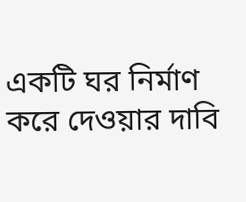একটি ঘর নির্মাণ করে দেওয়ার দাবি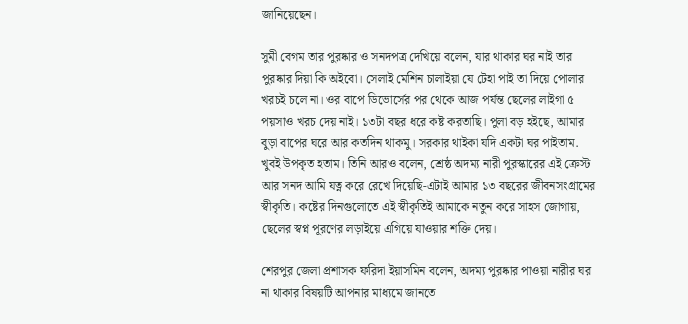জানিয়েছেন।

সুমী বেগম তার পুরষ্কার ও সনদপত্র দেখিয়ে বলেন, যার থাকার ঘর নাই তার পুরষ্কার দিয়া কি অইবো। সেলাই মেশিন চালাইয়া যে টেহা পাই তা দিয়ে পোলার খরচই চলে না। ওর বাপে ডিভোর্সের পর থেকে আজ পর্যন্ত ছেলের লাইগা ৫ পয়সাও খরচ দেয় নাই। ১৩টা বছর ধরে কষ্ট করতাছি। পুলা বড় হইছে, আমার বুড়া বাপের ঘরে আর কতদিন থাকমু। সরকার থাইকা যদি একটা ঘর পাইতাম. খুবই উপকৃত হতাম। তিনি আরও বলেন, শ্রেষ্ঠ অদম্য নারী পুরস্কারের এই ক্রেস্ট আর সনদ আমি যত্ন করে রেখে দিয়েছি-এটাই আমার ১৩ বছরের জীবনসংগ্রামের স্বীকৃতি। কষ্টের দিনগুলোতে এই স্বীকৃতিই আমাকে নতুন করে সাহস জোগায়, ছেলের স্বপ্ন পূরণের লড়াইয়ে এগিয়ে যাওয়ার শক্তি দেয়।

শেরপুর জেলা প্রশাসক ফরিদা ইয়াসমিন বলেন, অদম্য পুরষ্কার পাওয়া নারীর ঘর না থাকার বিষয়টি আপনার মাধ্যমে জানতে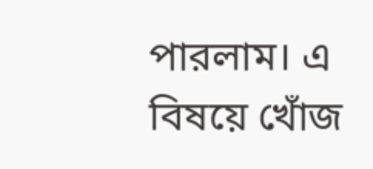পারলাম। এ বিষয়ে খোঁজ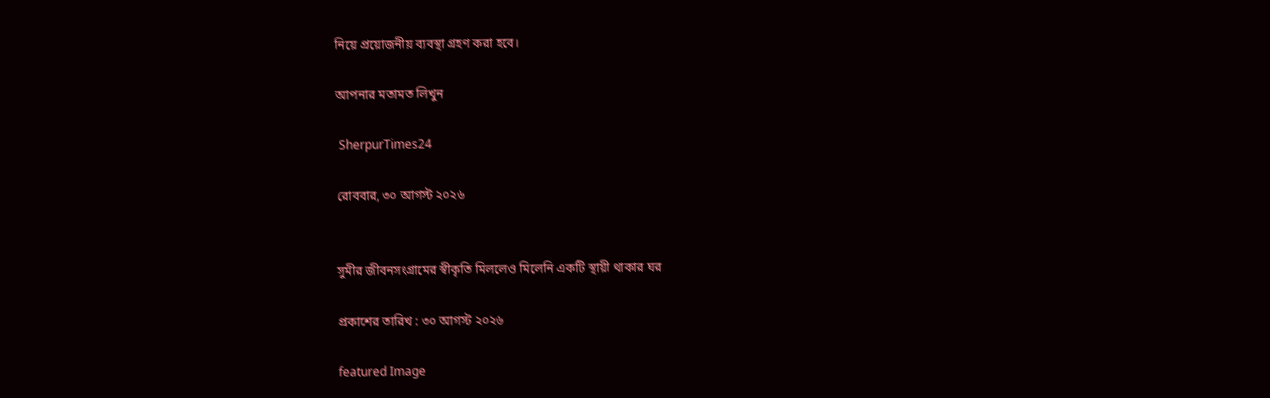নিয়ে প্রয়োজনীয় ব্যবস্থা গ্রহণ করা হবে।

আপনার মতামত লিখুন

 SherpurTimes24

রোববার, ৩০ আগস্ট ২০২৬


সুমীর জীবনসংগ্রামের স্বীকৃতি মিললেও মিলেনি একটি স্থায়ী থাকার ঘর

প্রকাশের তারিখ : ৩০ আগস্ট ২০২৬

featured Image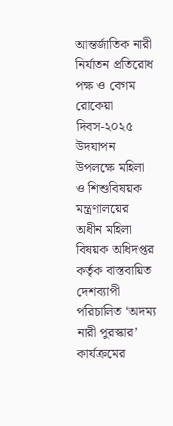আন্তর্জাতিক নারী নির্যাতন প্রতিরোধ পক্ষ ও বেগম রোকেয়া দিবস-২০২৫ উদযাপন উপলক্ষে মহিলা ও শিশুবিষয়ক মন্ত্রণালয়ের অধীন মহিলা বিষয়ক অধিদপ্তর কর্তৃক বাস্তবায়িত দেশব্যাপী পরিচালিত ‘অদম্য নারী পুরস্কার’ কার্যক্রমের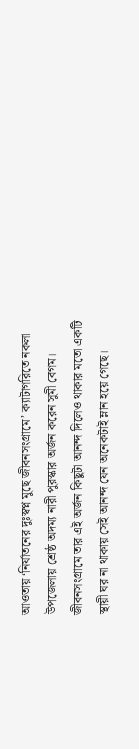আওতায় ‘নির্যাতনের দুঃস্বপ্ন মুছে জীবনসংগ্রামে’ ক্যাটাগরিতে নকলা উপজেলায় শ্রেষ্ঠ অদম্য নারী পুরস্কার অর্জন করেন সুমী বেগম। জীবনসংগ্রামে তার এই অর্জন কিছুটা আনন্দ দিলেও থাকার মতো একটি স্থায়ী ঘর না থাকায় সেই আনন্দ যেন অনেকটাই ম্লান হয়ে গেছে।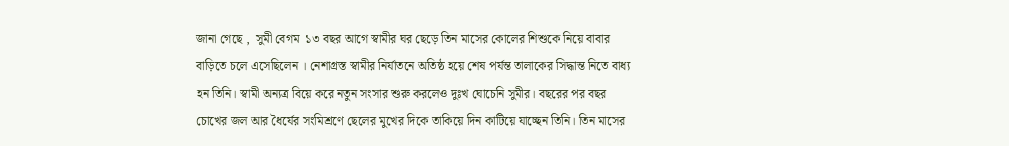জানা গেছে ,  সুমী বেগম  ১৩ বছর আগে স্বামীর ঘর ছেড়ে তিন মাসের কোলের শিশুকে নিয়ে বাবার বাড়িতে চলে এসেছিলেন । নেশাগ্রস্ত স্বামীর নির্যাতনে অতিষ্ঠ হয়ে শেষ পর্যন্ত তালাকের সিদ্ধান্ত নিতে বাধ্য হন তিনি। স্বামী অন্যত্র বিয়ে করে নতুন সংসার শুরু করলেও দুঃখ ঘোচেনি সুমীর। বছরের পর বছর চোখের জল আর ধৈর্যের সংমিশ্রণে ছেলের মুখের দিকে তাকিয়ে দিন কাটিয়ে যাচ্ছেন তিনি। তিন মাসের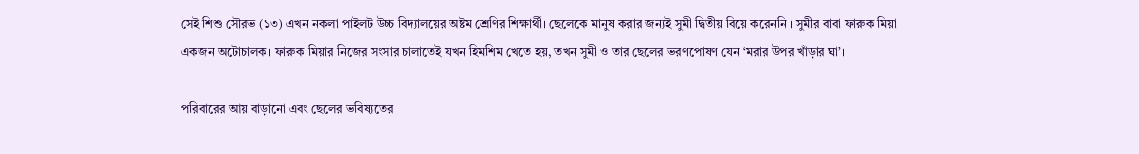সেই শিশু সৌরভ (১৩) এখন নকলা পাইলট উচ্চ বিদ্যালয়ের অষ্টম শ্রেণির শিক্ষার্থী। ছেলেকে মানুষ করার জন্যই সুমী দ্বিতীয় বিয়ে করেননি । সুমীর বাবা ফারুক মিয়া একজন অটোচালক। ফারুক মিয়ার নিজের সংসার চালাতেই যখন হিমশিম খেতে হয়, তখন সুমী ও তার ছেলের ভরণপোষণ যেন ‘মরার উপর খাঁড়ার ঘা’।

পরিবারের আয় বাড়ানো এবং ছেলের ভবিষ্যতের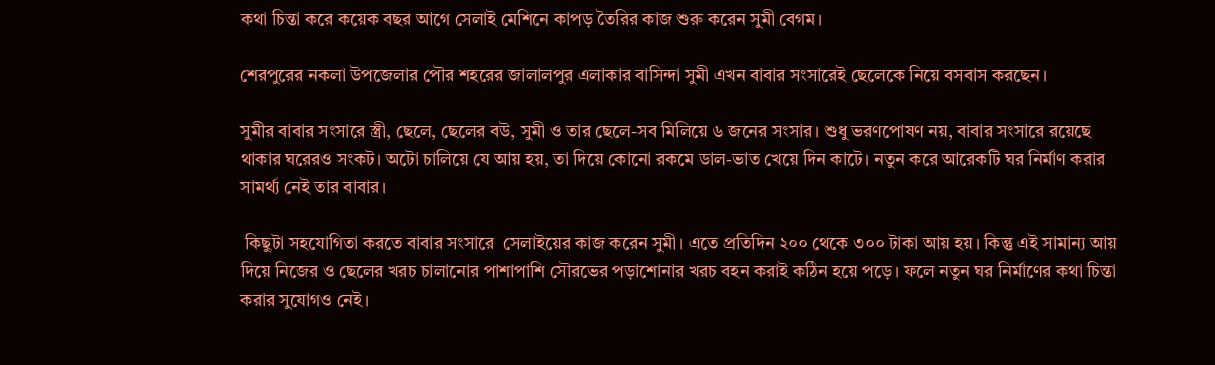কথা চিন্তা করে কয়েক বছর আগে সেলাই মেশিনে কাপড় তৈরির কাজ শুরু করেন সুমী বেগম।

শেরপুরের নকলা উপজেলার পৌর শহরের জালালপুর এলাকার বাসিন্দা সুমী এখন বাবার সংসারেই ছেলেকে নিয়ে বসবাস করছেন।

সুমীর বাবার সংসারে স্ত্রী, ছেলে, ছেলের বউ, সুমী ও তার ছেলে-সব মিলিয়ে ৬ জনের সংসার। শুধু ভরণপোষণ নয়, বাবার সংসারে রয়েছে থাকার ঘরেরও সংকট। অটো চালিয়ে যে আয় হয়, তা দিয়ে কোনো রকমে ডাল-ভাত খেয়ে দিন কাটে। নতুন করে আরেকটি ঘর নির্মাণ করার সামর্থ্য নেই তার বাবার।

 কিছুটা সহযোগিতা করতে বাবার সংসারে  সেলাইয়ের কাজ করেন সুমী। এতে প্রতিদিন ২০০ থেকে ৩০০ টাকা আয় হয়। কিন্তু এই সামান্য আয় দিয়ে নিজের ও ছেলের খরচ চালানোর পাশাপাশি সৌরভের পড়াশোনার খরচ বহন করাই কঠিন হয়ে পড়ে। ফলে নতুন ঘর নির্মাণের কথা চিন্তা করার সুযোগও নেই।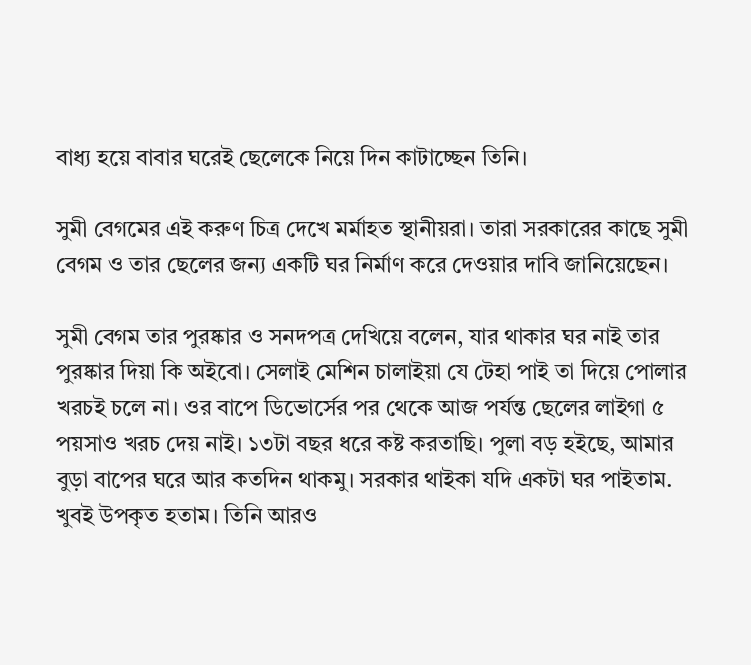বাধ্য হয়ে বাবার ঘরেই ছেলেকে নিয়ে দিন কাটাচ্ছেন তিনি।

সুমী বেগমের এই করুণ চিত্র দেখে মর্মাহত স্থানীয়রা। তারা সরকারের কাছে সুমী বেগম ও তার ছেলের জন্য একটি ঘর নির্মাণ করে দেওয়ার দাবি জানিয়েছেন।

সুমী বেগম তার পুরষ্কার ও সনদপত্র দেখিয়ে বলেন, যার থাকার ঘর নাই তার পুরষ্কার দিয়া কি অইবো। সেলাই মেশিন চালাইয়া যে টেহা পাই তা দিয়ে পোলার খরচই চলে না। ওর বাপে ডিভোর্সের পর থেকে আজ পর্যন্ত ছেলের লাইগা ৫ পয়সাও খরচ দেয় নাই। ১৩টা বছর ধরে কষ্ট করতাছি। পুলা বড় হইছে, আমার বুড়া বাপের ঘরে আর কতদিন থাকমু। সরকার থাইকা যদি একটা ঘর পাইতাম. খুবই উপকৃত হতাম। তিনি আরও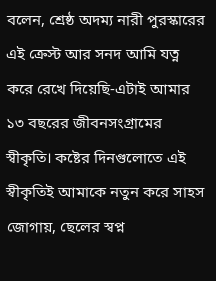বলেন, শ্রেষ্ঠ অদম্য নারী পুরস্কারের এই ক্রেস্ট আর সনদ আমি যত্ন করে রেখে দিয়েছি-এটাই আমার ১৩ বছরের জীবনসংগ্রামের স্বীকৃতি। কষ্টের দিনগুলোতে এই স্বীকৃতিই আমাকে নতুন করে সাহস জোগায়, ছেলের স্বপ্ন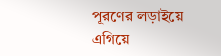পূরণের লড়াইয়ে এগিয়ে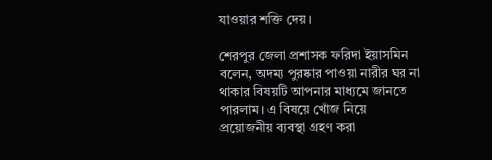যাওয়ার শক্তি দেয়।

শেরপুর জেলা প্রশাসক ফরিদা ইয়াসমিন বলেন, অদম্য পুরষ্কার পাওয়া নারীর ঘর না থাকার বিষয়টি আপনার মাধ্যমে জানতে পারলাম। এ বিষয়ে খোঁজ নিয়ে প্রয়োজনীয় ব্যবস্থা গ্রহণ করা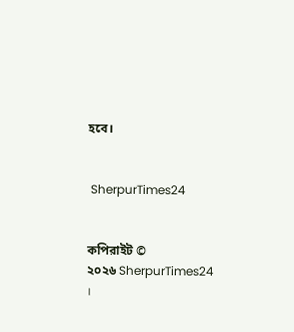হবে।


 SherpurTimes24


কপিরাইট © ২০২৬ ‍SherpurTimes24 ।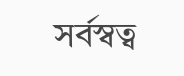সর্বস্বত্ব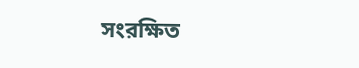সংরক্ষিত